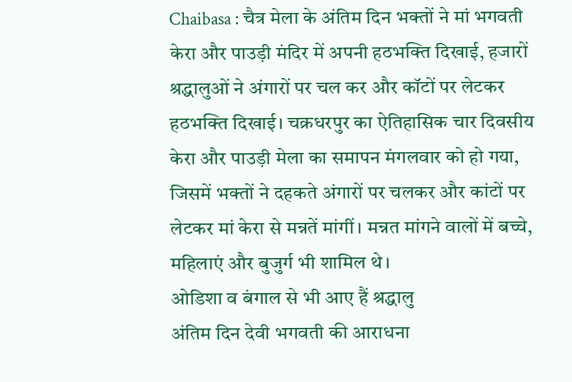Chaibasa : चैत्र मेला के अंतिम दिन भक्तों ने मां भगवती केरा और पाउड़ी मंदिर में अपनी हठभक्ति दिखाई, हजारों श्रद्धालुओं ने अंगारों पर चल कर और कॉटों पर लेटकर हठभक्ति दिखाई। चक्रधरपुर का ऐतिहासिक चार दिवसीय केरा और पाउड़ी मेला का समापन मंगलवार को हो गया, जिसमें भक्तों ने दहकते अंगारों पर चलकर और कांटों पर लेटकर मां केरा से मन्नतें मांगीं। मन्नत मांगने वालों में बच्चे, महिलाएं और बुजुर्ग भी शामिल थे।
ओडिशा व बंगाल से भी आए हैं श्रद्धालु
अंतिम दिन देवी भगवती की आराधना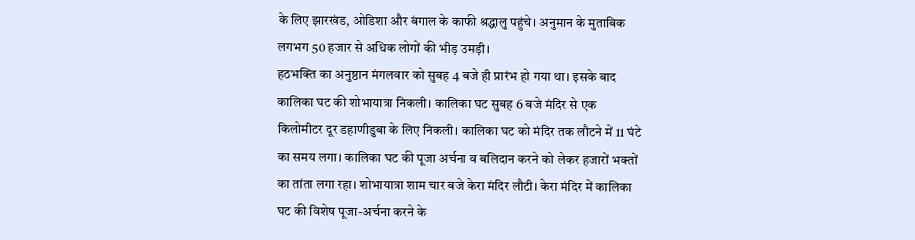के लिए झारखंड, ओडिशा और बंगाल के काफी श्रद्धालु पहुंचे। अनुमान के मुताबिक लगभग 50 हजार से अधिक लोगों की भीड़ उमड़ी।
हठभक्ति का अनुष्ठान मंगलवार को सुबह 4 बजे ही प्रारंभ हो गया था। इसके बाद कालिका घट की शोभायात्रा निकली। कालिका घट सुबह 6 बजे मंदिर से एक किलोमीटर दूर डहाणीडुबा के लिए निकली। कालिका घट को मंदिर तक लौटने में 11 घंटे का समय लगा। कालिका घट की पूजा अर्चना व बलिदान करने को लेकर हजारों भक्तों का तांता लगा रहा। शोभायात्रा शाम चार बजे केरा मंदिर लौटी। केरा मंदिर में कालिका घट की विशेष पूजा-अर्चना करने के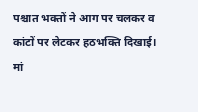पश्चात भक्तों ने आग पर चलकर व कांटों पर लेटकर हठभक्ति दिखाई।
मां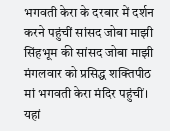भगवती केरा के दरबार में दर्शन करने पहुंचीं सांसद जोबा माझी
सिंहभूम की सांसद जोबा माझी मंगलवार को प्रसिद्ध शक्तिपीठ मां भगवती केरा मंदिर पहुंचीं। यहां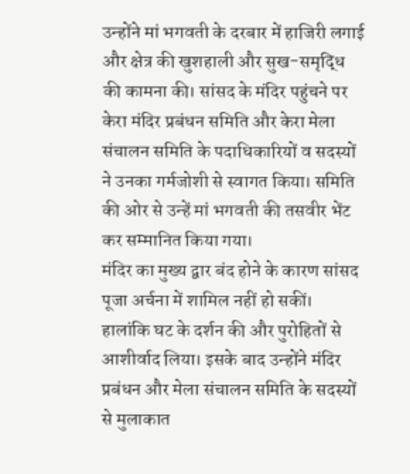उन्होंने मां भगवती के दरबार में हाजिरी लगाई और क्षेत्र की खुशहाली और सुख-समृद्धि की कामना की। सांसद के मंदिर पहुंचने पर केरा मंदिर प्रबंधन समिति और केरा मेला संचालन समिति के पदाधिकारियों व सदस्यों ने उनका गर्मजोशी से स्वागत किया। समिति की ओर से उन्हें मां भगवती की तसवीर भेंट कर सम्मानित किया गया।
मंदिर का मुख्य द्वार बंद होने के कारण सांसद पूजा अर्चना में शामिल नहीं हो सकीं। हालांकि घट के दर्शन की और पुरोहितों से आशीर्वाद लिया। इसके बाद उन्होंने मंदिर प्रबंधन और मेला संचालन समिति के सदस्यों से मुलाकात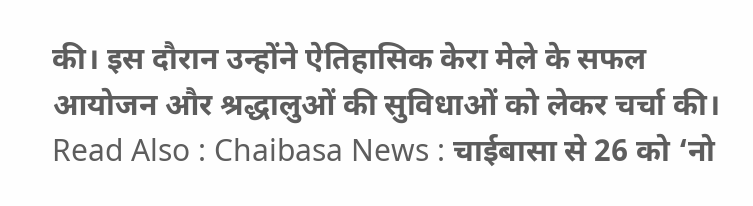की। इस दौरान उन्होंने ऐतिहासिक केरा मेले के सफल आयोजन और श्रद्धालुओं की सुविधाओं को लेकर चर्चा की।
Read Also : Chaibasa News : चाईबासा से 26 को ‘नो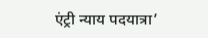एंट्री न्याय पदयात्रा’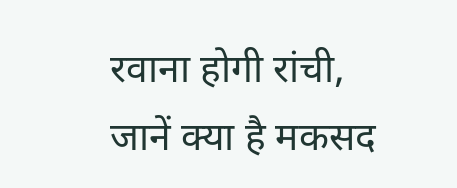रवाना होगी रांची, जानें क्या है मकसद